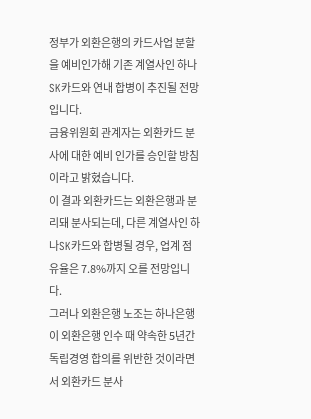정부가 외환은행의 카드사업 분할을 예비인가해 기존 계열사인 하나SK카드와 연내 합병이 추진될 전망입니다.
금융위원회 관계자는 외환카드 분사에 대한 예비 인가를 승인할 방침이라고 밝혔습니다.
이 결과 외환카드는 외환은행과 분리돼 분사되는데, 다른 계열사인 하나SK카드와 합병될 경우, 업계 점유율은 7.8%까지 오를 전망입니다.
그러나 외환은행 노조는 하나은행이 외환은행 인수 때 약속한 5년간 독립경영 합의를 위반한 것이라면서 외환카드 분사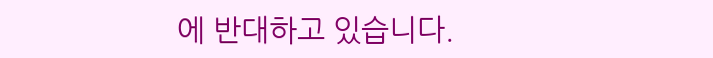에 반대하고 있습니다.